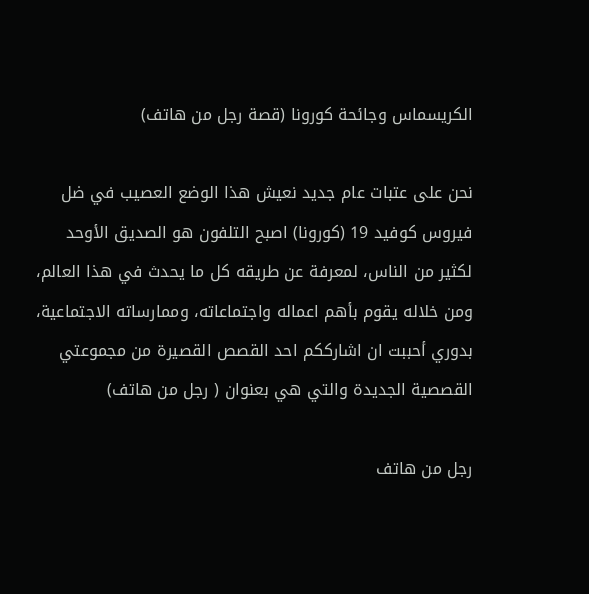الكريسماس وجائحة كورونا (قصة رجل من هاتف)

نحن على عتبات عام جديد نعيش هذا الوضع العصيب في ضل فيروس كوفيد 19 (كورونا) اصبح التلفون هو الصديق الأوحد لكثير من الناس، لمعرفة عن طريقه كل ما يحدث في هذا العالم، ومن خلاله يقوم بأهم اعماله واجتماعاته، وممارساته الاجتماعية، بدوري أحببت ان اشارككم احد القصص القصيرة من مجموعتي القصصية الجديدة والتي هي بعنوان ( رجل من هاتف)

رجل من هاتف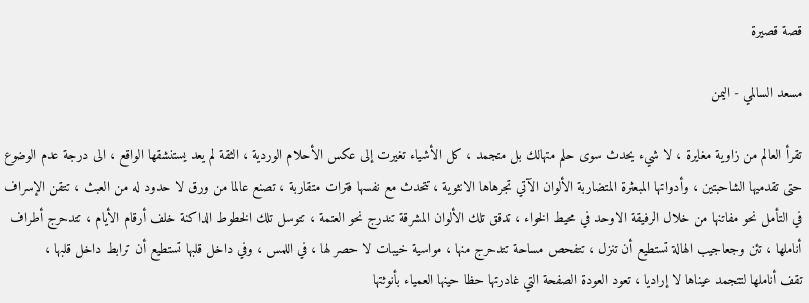قصة قصيرة

مسعد السالمي - اليمن

تقرأ العالم من زاوية مغايرة ، لا شيء يحدث سوى حلم متهالك بل متجمد ، كل الأشياء تغيرت إلى عكس الأحلام الوردية ، الثقة لم يعد يستنشقها الواقع ، الى درجة عدم الوضوع حتى تقدميها الشاحبتين ، وأدواتها المبعثرة المتضاربة الألوان الآتي تجرهاها الانثوية ، تتحدث مع نفسها فترات متقاربة ، تصنع عالما من ورق لا حدود له من العبث ، تتقن الإسراف في التأمل نحو مفاتنها من خلال الرفيقة الاوحد في محيط الخواء ، تدقق تلك الألوان المشرقة تندرج نحو العتمة ، تتوسل تلك الخطوط الداكنة خلف أرقام الأيام ، تتدحرج أطراف أناملها ، تئن وجعاجيب الهالة تستطيع أن تنزل ، تتفحص مساحة تتدحرج منها ، مواسية خيبات لا حصر لها ، في اللمس ، وفي داخل قلبها تستطيع أن ترابط داخل قلبها ،      تقف أناملها لتتجمد عيناها لا إراديا ، تعود العودة الصفحة التي غادرتها حظا حينها العمياء بأنوثتها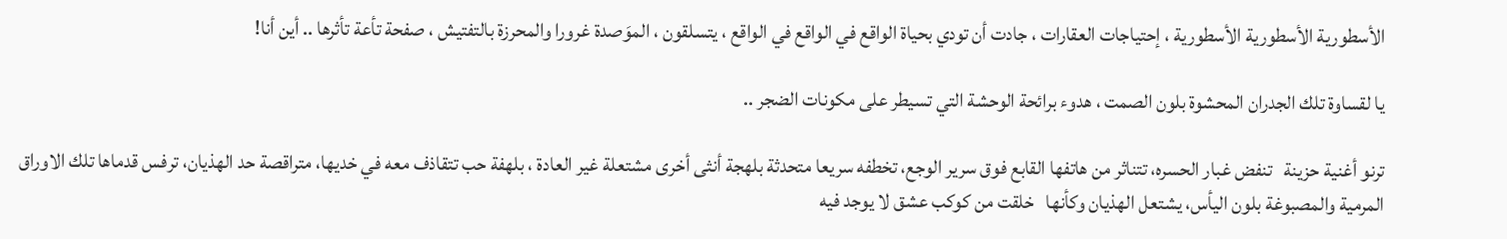الأسطورية الأسطورية الأسطورية ، إحتياجات العقارات ، جادت أن تودي بحياة الواقع في الواقع في الواقع ، يتسلقون ، الموَصدة غرورا والمحرزة بالتفتيش ، صفحة تأعة تأثرها .. أين أنا!

يا لقساوة تلك الجدران المحشوة بلون الصمت ، هدوء برائحة الوحشة التي تسيطر على مكونات الضجر ..

ترنو أغنية حزينة   تنفض غبار الحسره، تتناثر من هاتفها القابع فوق سرير الوجع، تخطفه سريعا متحدثة بلهجة أنثى أخرى مشتعلة غير العادة ، بلهفة حب تتقاذف معه في خديها، متراقصة حد الهذيان، ترفس قدماها تلك الاوراق المرمية والمصبوغة بلون اليأس، يشتعل الهذيان وكأنها   خلقت من كوكب عشق لا يوجد فيه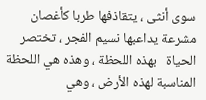سوى أنثى ، يتقاذفها طربا كأغصان مشرعة يداعبها نسيم الفجر ، تختصر الحياة   بهذه اللحظة ، وهذه هي اللحظة المناسبة لهذه الأرض ، وهي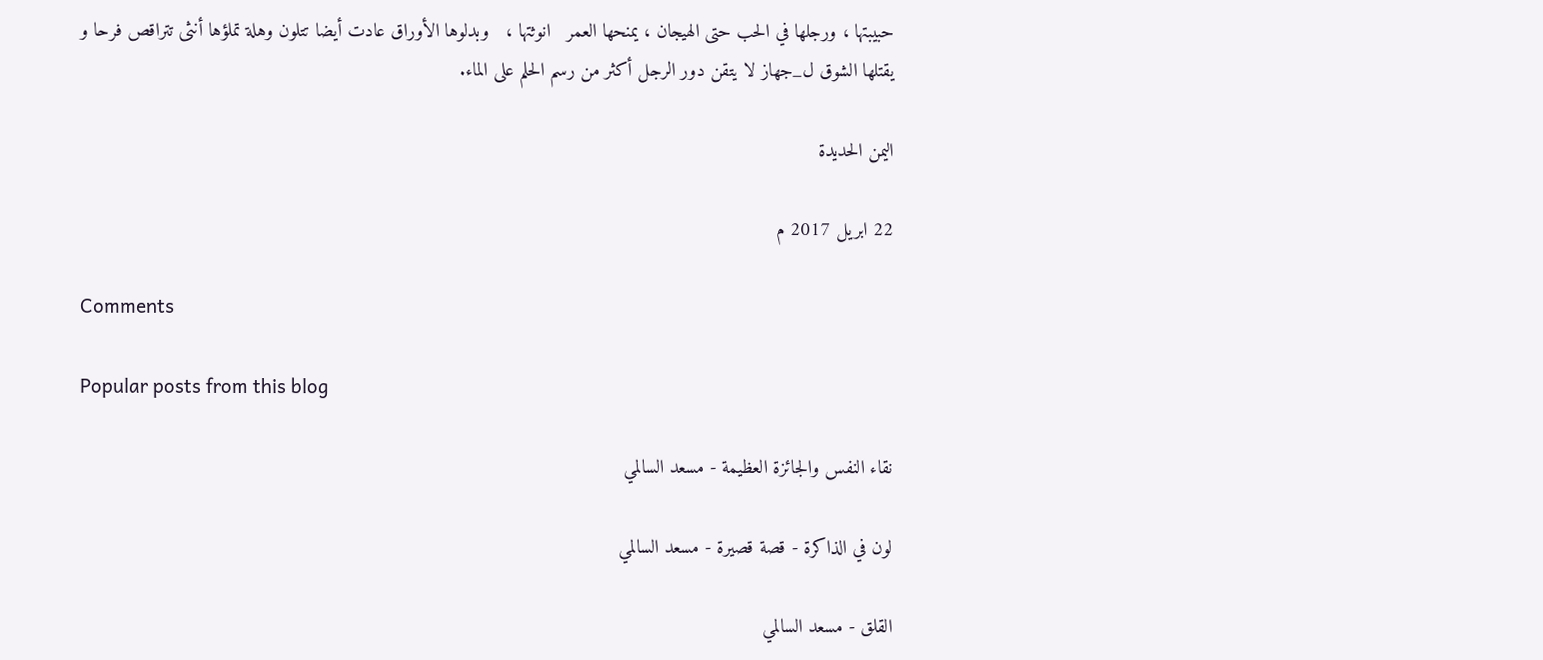حبيبتها ، ورجلها في الحب حتى الهيجان ، يمنحها العمر   انوثتها ،   وبدلوها الأوراق عادت أيضا تتلون وهلة تملؤها أنثى تتراقص فرحا و يقتلها الشوق ل_جهاز لا يتقن دور الرجل أكثر من رسم الحلم على الماء.

اليمن الحديدة

22 ابريل 2017 م

Comments

Popular posts from this blog

نقاء النفس والجائزة العظيمة - مسعد السالمي

لون في الذاكرة - قصة قصيرة - مسعد السالمي

القلق - مسعد السالمي